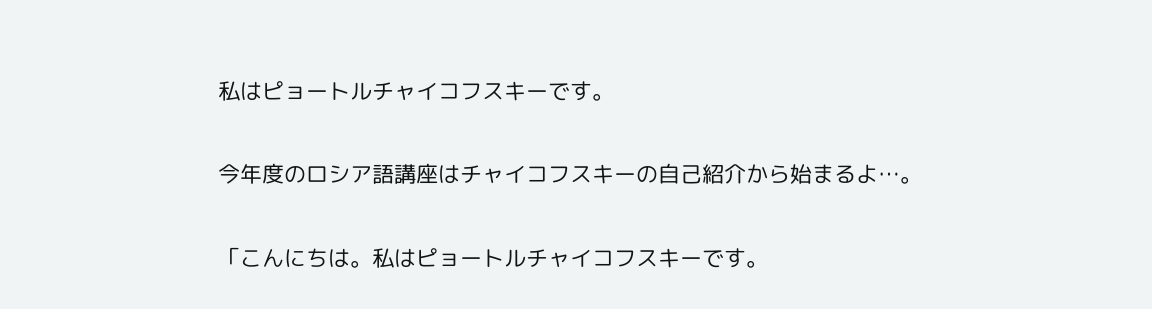私はピョートルチャイコフスキーです。

今年度のロシア語講座はチャイコフスキーの自己紹介から始まるよ…。

「こんにちは。私はピョートルチャイコフスキーです。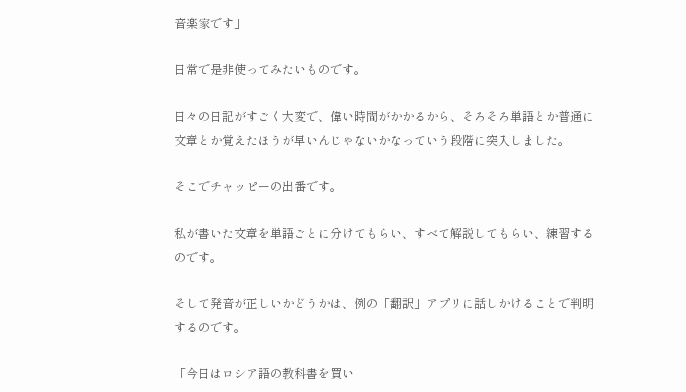音楽家です」

日常で是非使ってみたいものです。

日々の日記がすごく大変で、偉い時間がかかるから、そろそろ単語とか普通に文章とか覚えたほうが早いんじゃないかなっていう段階に突入しました。

そこでチャッピーの出番です。

私が書いた文章を単語ごとに分けてもらい、すべて解説してもらい、練習するのです。

そして発音が正しいかどうかは、例の「翻訳」アプリに話しかけることで判明するのです。

「今日はロシア語の教科書を買い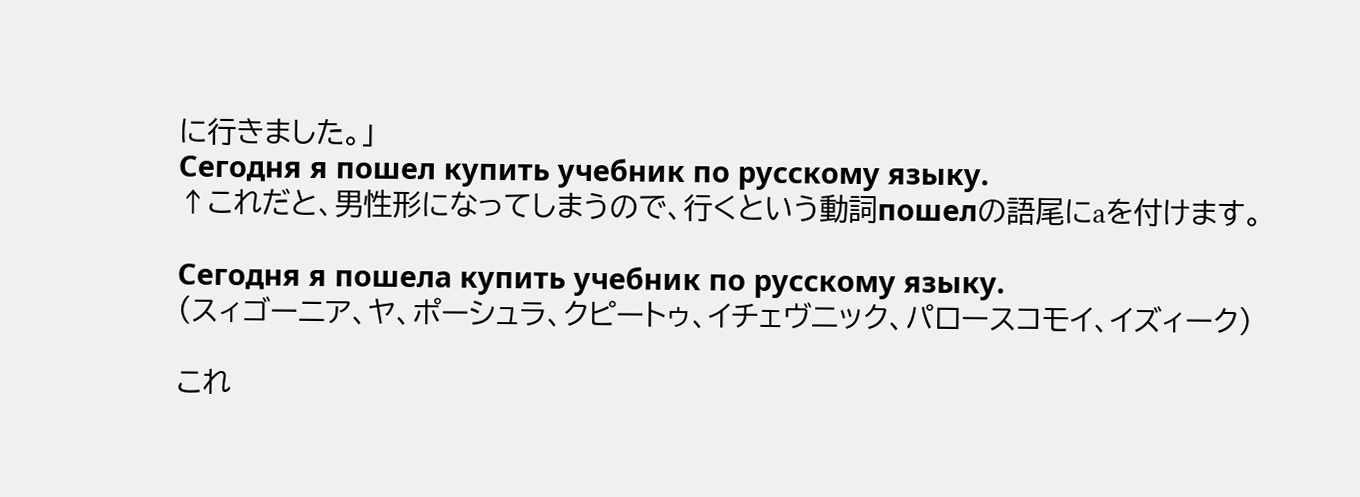に行きました。」
Сегодня я пошел купить учебник по русскому языку.
↑これだと、男性形になってしまうので、行くという動詞пошелの語尾にaを付けます。

Сегодня я пошелa купить учебник по русскому языку.
(スィゴーニア、ヤ、ポーシュラ、クピートゥ、イチェヴニック、パロースコモイ、イズィーク)

これ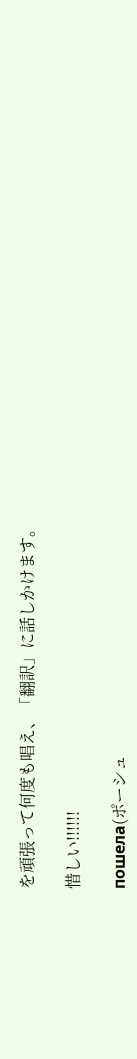を頑張って何度も唱え、「翻訳」に話しかけます。

惜しい!!!!!!

пошелa(ポーシュ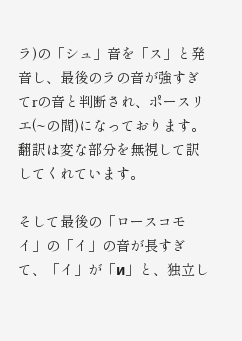ラ)の「シュ」音を「ス」と発音し、最後のラの音が強すぎてrの音と判断され、ポースリエ(~の間)になっております。翻訳は変な部分を無視して訳してくれています。

そして最後の「ロースコモイ」の「イ」の音が長すぎて、「イ」が「и」と、独立し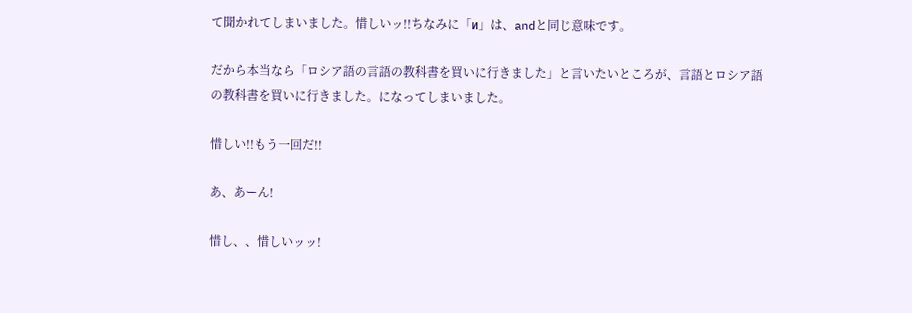て聞かれてしまいました。惜しいッ!!ちなみに「и」は、andと同じ意味です。

だから本当なら「ロシア語の言語の教科書を買いに行きました」と言いたいところが、言語とロシア語の教科書を買いに行きました。になってしまいました。

惜しい!!もう一回だ!!

あ、あーん!

惜し、、惜しいッッ!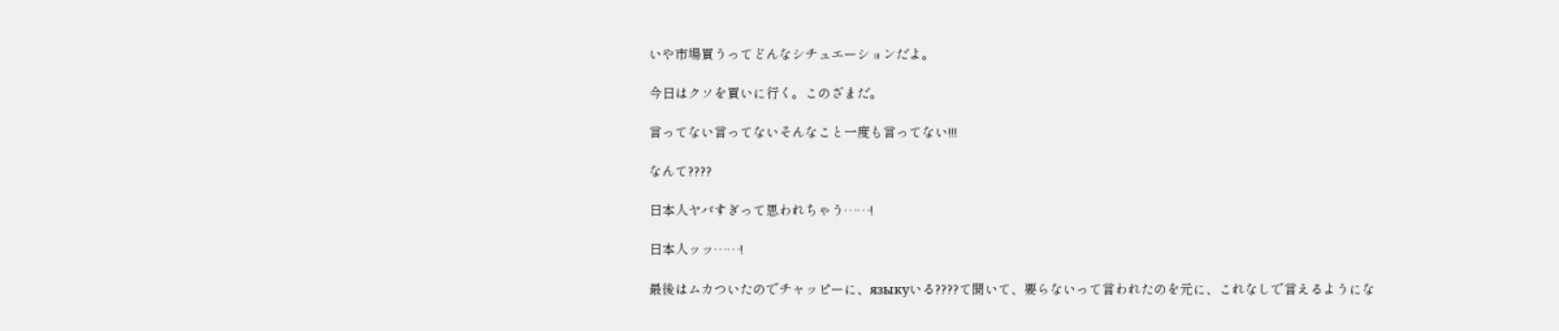いや市場買うってどんなシチュエーションだよ。

今日はクソを買いに行く。このざまだ。

言ってない言ってないそんなこと一度も言ってない!!!

なんて????

日本人ヤバすぎって思われちゃう……!

日本人ッッ……!

最後はムカついたのでチャッピーに、языкуいる????て聞いて、要らないって言われたのを元に、これなしで言えるようにな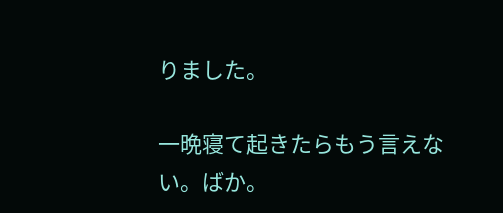りました。

一晩寝て起きたらもう言えない。ばか。